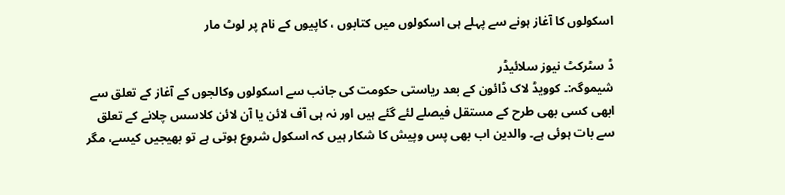اسکولوں کا آغاز ہونے سے پہلے ہی اسکولوں میں کتابوں ، کاپیوں کے نام پر لوٹ مار

ڈ سٹرکٹ نیوز سلائیڈر
شیموگہ:۔ کوویڈ لاک ڈائون کے بعد ریاستی حکومت کی جانب سے اسکولوں وکالجوں کے آغاز کے تعلق سے ابھی کسی بھی طرح کے مستقل فیصلے لئے گئے ہیں اور نہ ہی آف لائن یا آن لائن کلاسس چلانے کے تعلق سے بات ہوئی ہے۔ والدین اب بھی پس وپیش کا شکار ہیں کہ اسکول شروع ہوتی ہے تو بھیجیں کیسے، مگر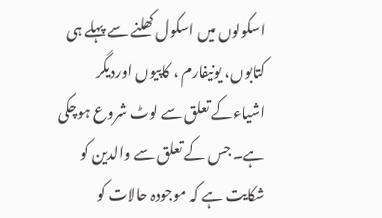اسکولوں میں اسکول کھلنے سے پہلے ہی کتابوں، یونیفارم ، کاپیوں اوردیگر اشیاءکے تعلق سے لوٹ شروع ہوچکی ہے۔ جس کے تعلق سے والدین کو شکایت ہے کہ موجودہ حالات کو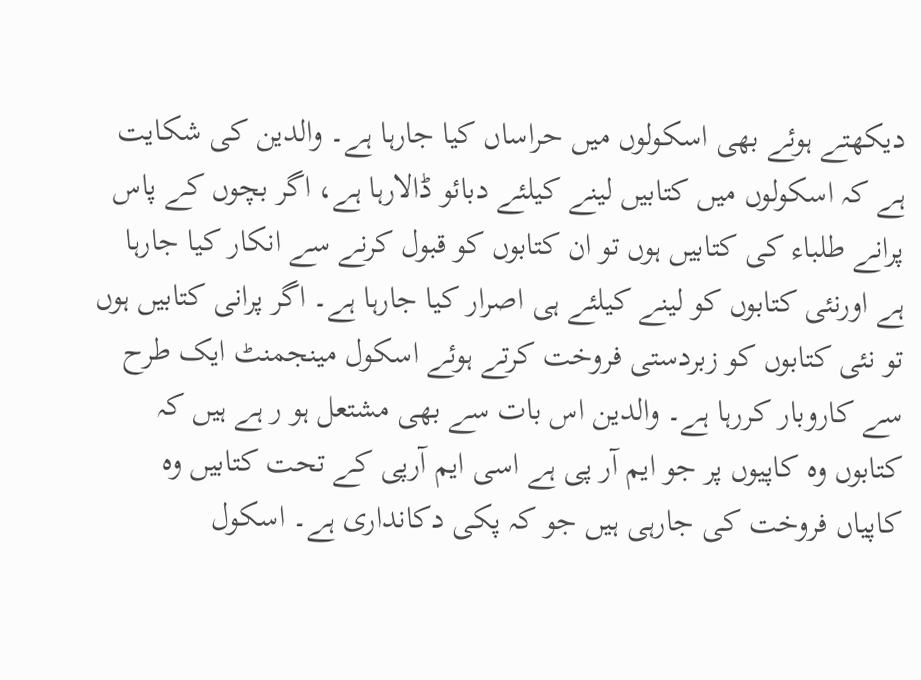دیکھتے ہوئے بھی اسکولوں میں حراساں کیا جارہا ہے۔ والدین کی شکایت ہے کہ اسکولوں میں کتابیں لینے کیلئے دبائو ڈالارہا ہے، اگر بچوں کے پاس پرانے طلباء کی کتابیں ہوں تو ان کتابوں کو قبول کرنے سے انکار کیا جارہا ہے اورنئی کتابوں کو لینے کیلئے ہی اصرار کیا جارہا ہے۔ اگر پرانی کتابیں ہوں تو نئی کتابوں کو زبردستی فروخت کرتے ہوئے اسکول مینجمنٹ ایک طرح سے کاروبار کررہا ہے۔ والدین اس بات سے بھی مشتعل ہو ر ہے ہیں کہ کتابوں وہ کاپیوں پر جو ایم آر پی ہے اسی ایم آرپی کے تحت کتابیں وہ کاپیاں فروخت کی جارہی ہیں جو کہ پکی دکانداری ہے۔ اسکول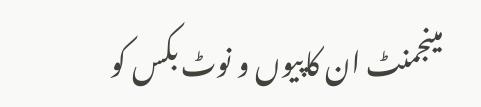مینجمنٹ ان کاپیوں و نوٹ بکس کو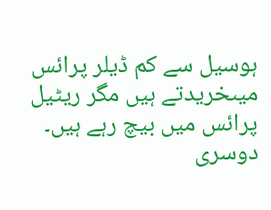ہوسیل سے کم ڈیلر پرائس میںخریدتے ہیں مگر ریٹیل پرائس میں بیچ رہے ہیں۔ دوسری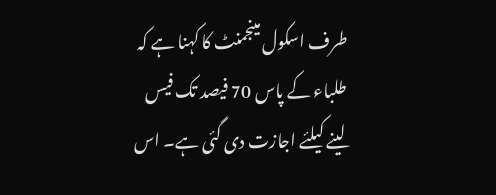طرف اسکول مینجمنٹ کا کہنا ہے کہ طلباء کے پاس 70 فیصد تک فیس لینے کیلئے اجازت دی گئی ہے۔ اس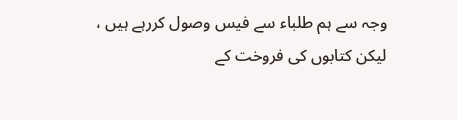وجہ سے ہم طلباء سے فیس وصول کررہے ہیں ، لیکن کتابوں کی فروخت کے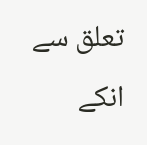تعلق سے انکے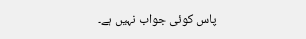پاس کوئی جواب نہیں ہے۔